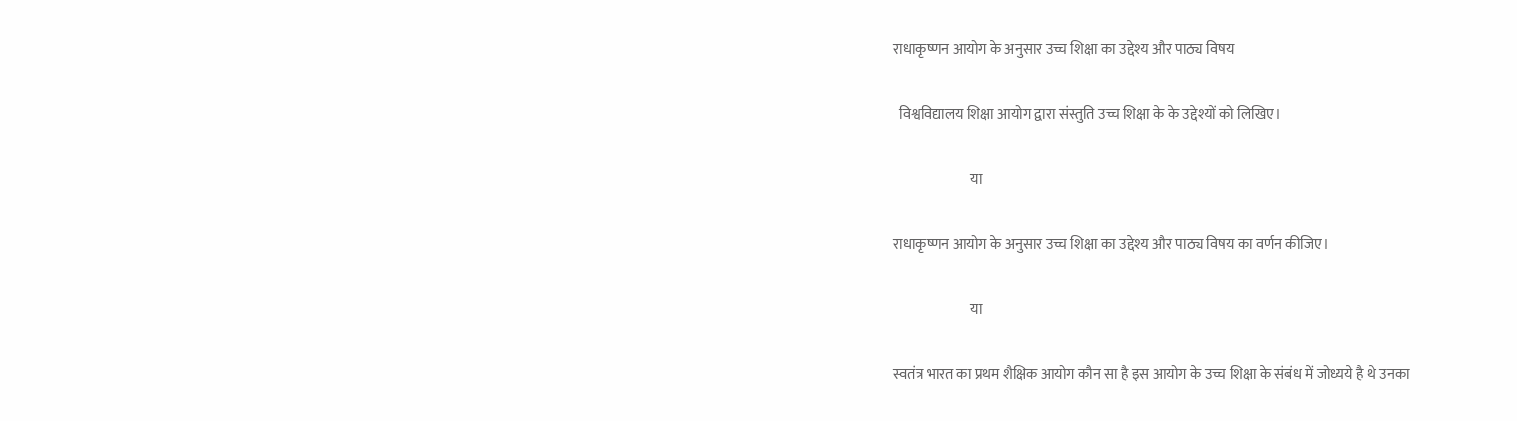राधाकृष्णन आयोग के अनुसार उच्च शिक्षा का उद्देश्य और पाठ्य विषय

  विश्वविद्यालय शिक्षा आयोग द्वारा संस्तुति उच्च शिक्षा के के उद्देश्यों को लिखिए।

                           या

राधाकृष्णन आयोग के अनुसार उच्च शिक्षा का उद्देश्य और पाठ्य विषय का वर्णन कीजिए।

                           या

स्वतंत्र भारत का प्रथम शैक्षिक आयोग कौन सा है इस आयोग के उच्च शिक्षा के संबंध में जोध्यये है थे उनका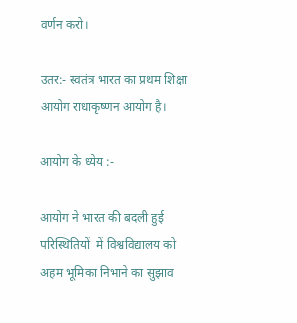वर्णन करो।

उतर:- स्वतंत्र भारत का प्रथम शिक्षा आयोग राधाकृष्णन आयोग है।

आयोग के ध्येय :-

आयोग ने भारत की बदली हुई परिस्थितियों  में विश्वविद्यालय को अहम भूमिका निभाने का सुझाव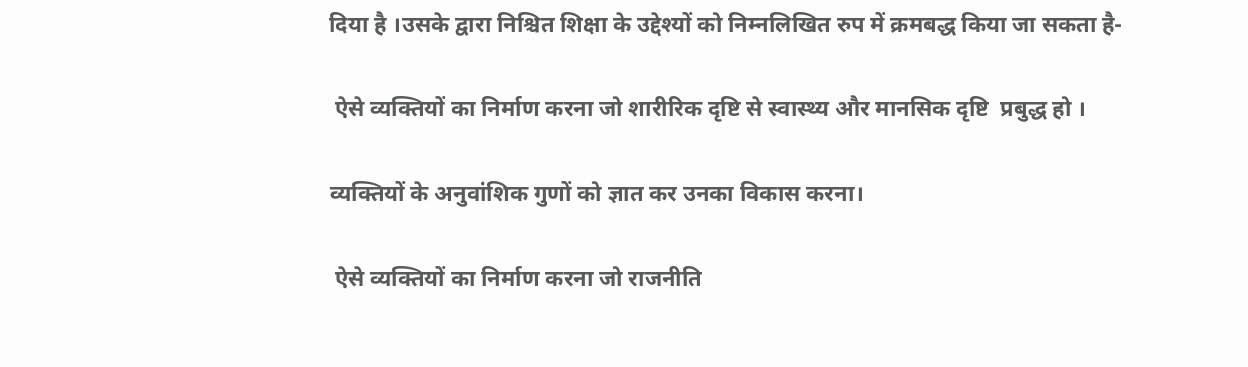दिया है ।उसके द्वारा निश्चित शिक्षा के उद्देश्यों को निम्नलिखित रुप में क्रमबद्ध किया जा सकता है-

 ऐसे व्यक्तियों का निर्माण करना जो शारीरिक दृष्टि से स्वास्थ्य और मानसिक दृष्टि  प्रबुद्ध हो ।

व्यक्तियों के अनुवांशिक गुणों को ज्ञात कर उनका विकास करना।

 ऐसे व्यक्तियों का निर्माण करना जो राजनीति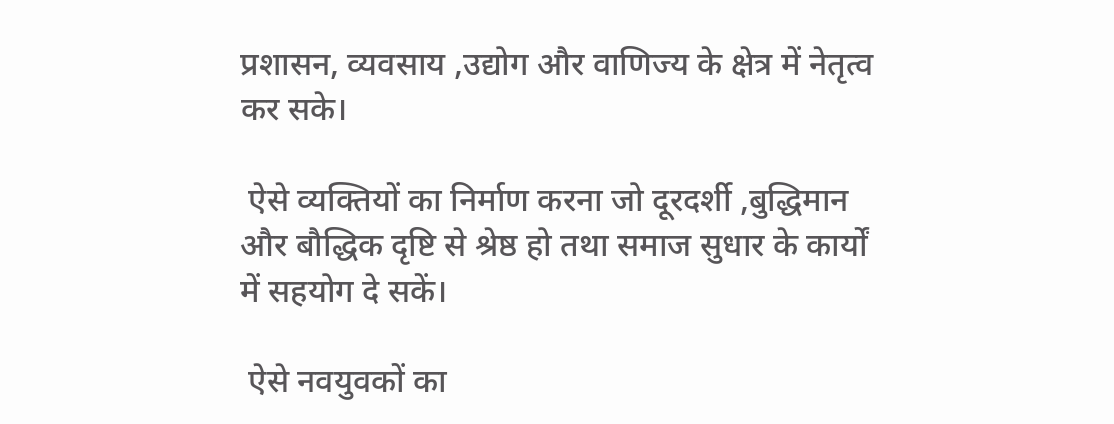प्रशासन, व्यवसाय ,उद्योग और वाणिज्य के क्षेत्र में नेतृत्व कर सके।

 ऐसे व्यक्तियों का निर्माण करना जो दूरदर्शी ,बुद्धिमान और बौद्धिक दृष्टि से श्रेष्ठ हो तथा समाज सुधार के कार्यों में सहयोग दे सकें।

 ऐसे नवयुवकों का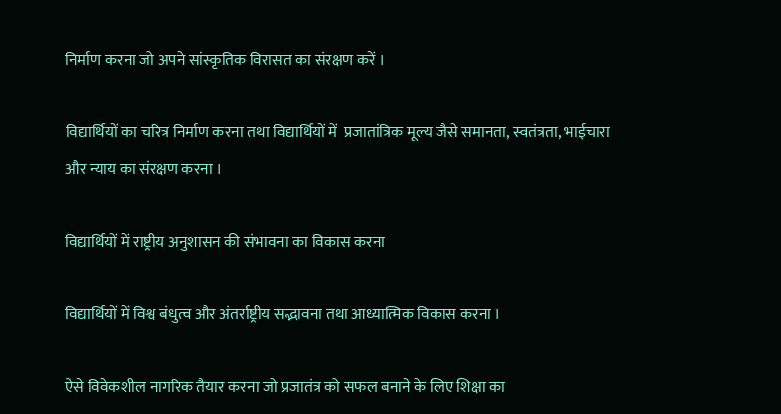निर्माण करना जो अपने सांस्कृतिक विरासत का संरक्षण करें ।

विद्यार्थियों का चरित्र निर्माण करना तथा विद्यार्थियों में  प्रजातांत्रिक मूल्य जैसे समानता, स्वतंत्रता, भाईचारा और न्याय का संरक्षण करना ।

विद्यार्थियों में राष्ट्रीय अनुशासन की संभावना का विकास करना

विद्यार्थियों में विश्व बंधुत्व और अंतर्राष्ट्रीय सद्भावना तथा आध्यात्मिक विकास करना ।

ऐसे विवेकशील नागरिक तैयार करना जो प्रजातंत्र को सफल बनाने के लिए शिक्षा का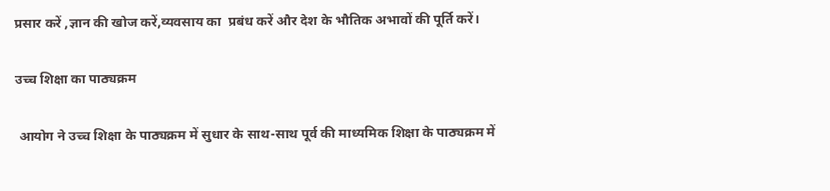प्रसार करें ,ज्ञान की खोज करें,व्यवसाय का  प्रबंध करें और देश के भौतिक अभावों की पूर्ति करें।

उच्च शिक्षा का पाठ्यक्रम

 आयोग ने उच्च शिक्षा के पाठ्यक्रम में सुधार के साथ-साथ पूर्व की माध्यमिक शिक्षा के पाठ्यक्रम में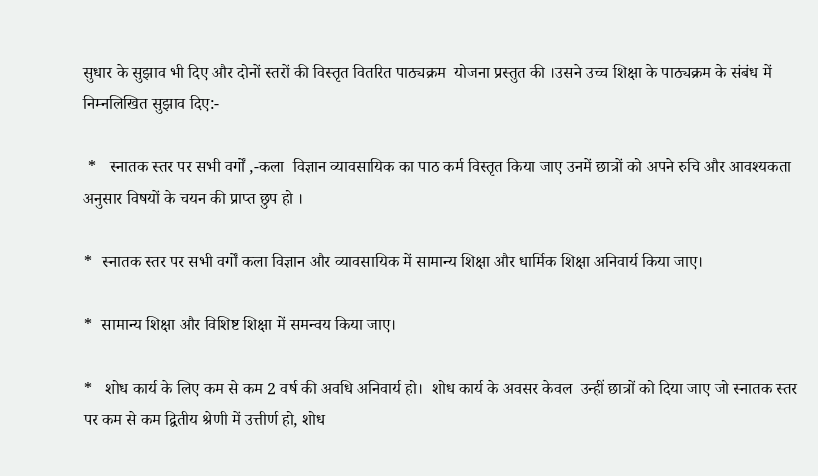सुधार के सुझाव भी दिए और दोनों स्तरों की विस्तृत वितरित पाठ्यक्रम  योजना प्रस्तुत की ।उसने उच्च शिक्षा के पाठ्यक्रम के संबंध में निम्नलिखित सुझाव दिए:-

 *   स्नातक स्तर पर सभी वर्गों ,-कला  विज्ञान व्यावसायिक का पाठ कर्म विस्तृत किया जाए उनमें छात्रों को अपने रुचि और आवश्यकता अनुसार विषयों के चयन की प्राप्त छुप हो ।

*  स्नातक स्तर पर सभी वर्गों कला विज्ञान और व्यावसायिक में सामान्य शिक्षा और धार्मिक शिक्षा अनिवार्य किया जाए।

*  सामान्य शिक्षा और विशिष्ट शिक्षा में समन्वय किया जाए।

*   शोध कार्य के लिए कम से कम 2 वर्ष की अवधि अनिवार्य हो।  शोध कार्य के अवसर केवल  उन्हीं छात्रों को दिया जाए जो स्नातक स्तर पर कम से कम द्वितीय श्रेणी में उत्तीर्ण हो, शोध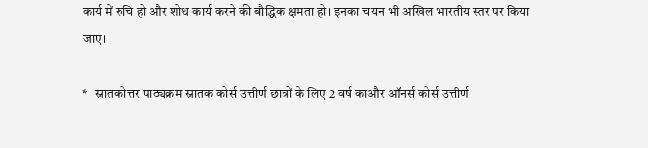कार्य में रुचि हो और शोध कार्य करने की बौद्धिक क्षमता हो। इनका चयन भी अखिल भारतीय स्तर पर किया जाए।

*   स्नातकोत्तर पाठ्यक्रम स्नातक कोर्स उत्तीर्ण छात्रों के लिए 2 वर्ष काऔर ऑनर्स कोर्स उत्तीर्ण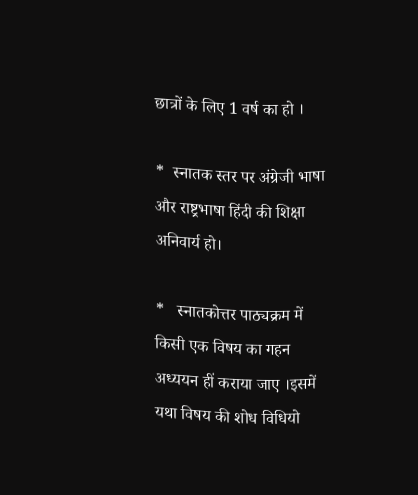छात्रों के लिए 1 वर्ष का हो ।

*  स्नातक स्तर पर अंग्रेजी भाषा और राष्ट्रभाषा हिंदी की शिक्षा अनिवार्य हो।

*   स्नातकोत्तर पाठ्यक्रम में किसी एक विषय का गहन अध्ययन हीं कराया जाए ।इसमें यथा विषय की शोध विधियो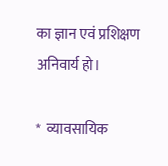का ज्ञान एवं प्रशिक्षण अनिवार्य हो।

*  व्यावसायिक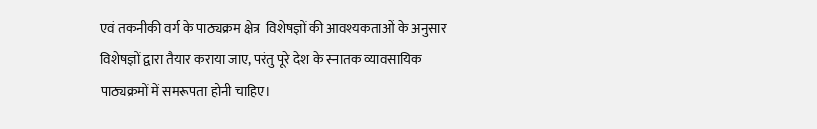एवं तकनीकी वर्ग के पाठ्यक्रम क्षेत्र  विशेषज्ञों की आवश्यकताओं के अनुसार विशेषज्ञों द्वारा तैयार कराया जाए, परंतु पूरे देश के स्नातक व्यावसायिक पाठ्यक्रमों में समरूपता होनी चाहिए।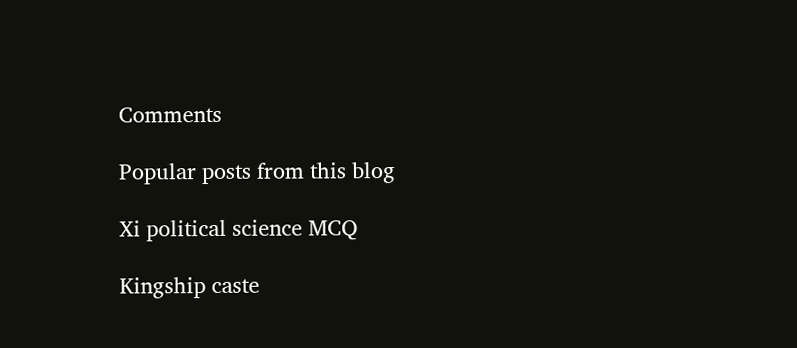Comments

Popular posts from this blog

Xi political science MCQ

Kingship caste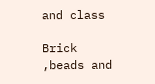and class

Brick ,beads and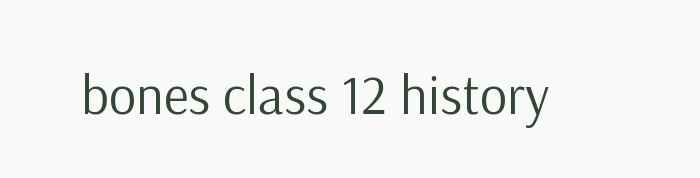bones class 12 history